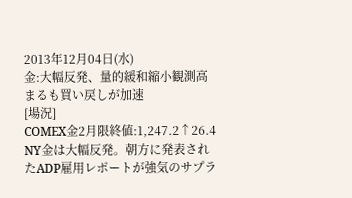2013年12月04日(水)
金:大幅反発、量的緩和縮小観測高まるも買い戻しが加速
[場況]
COMEX金2月限終値:1,247.2↑26.4
NY金は大幅反発。朝方に発表されたADP雇用レポートが強気のサプラ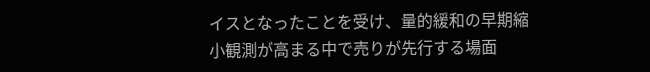イスとなったことを受け、量的緩和の早期縮小観測が高まる中で売りが先行する場面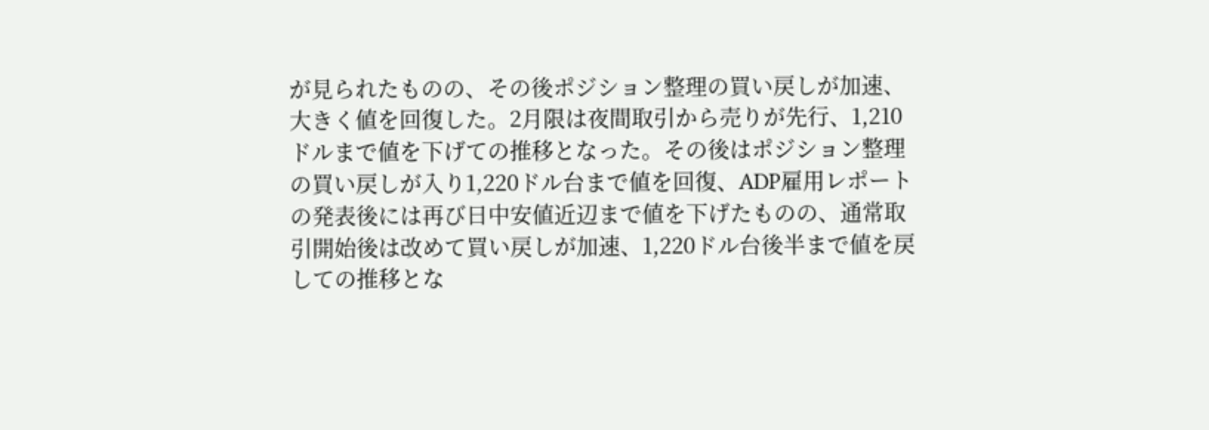が見られたものの、その後ポジション整理の買い戻しが加速、大きく値を回復した。2月限は夜間取引から売りが先行、1,210ドルまで値を下げての推移となった。その後はポジション整理の買い戻しが入り1,220ドル台まで値を回復、ADP雇用レポートの発表後には再び日中安値近辺まで値を下げたものの、通常取引開始後は改めて買い戻しが加速、1,220ドル台後半まで値を戻しての推移とな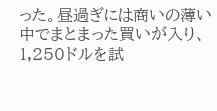った。昼過ぎには商いの薄い中でまとまった買いが入り、1,250ドルを試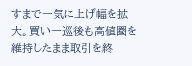すまで一気に上げ幅を拡大。買い一巡後も高値圏を維持したまま取引を終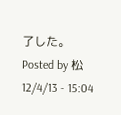了した。
Posted by 松 12/4/13 - 15:04